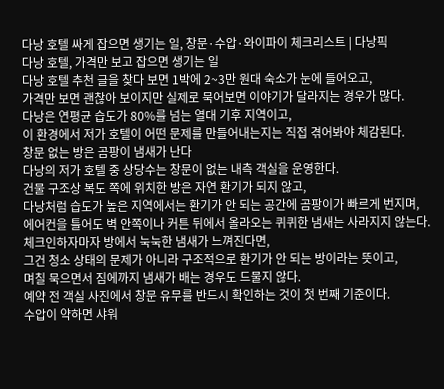다낭 호텔 싸게 잡으면 생기는 일, 창문·수압·와이파이 체크리스트 | 다낭픽
다낭 호텔, 가격만 보고 잡으면 생기는 일
다낭 호텔 추천 글을 찾다 보면 1박에 2~3만 원대 숙소가 눈에 들어오고,
가격만 보면 괜찮아 보이지만 실제로 묵어보면 이야기가 달라지는 경우가 많다.
다낭은 연평균 습도가 80%를 넘는 열대 기후 지역이고,
이 환경에서 저가 호텔이 어떤 문제를 만들어내는지는 직접 겪어봐야 체감된다.
창문 없는 방은 곰팡이 냄새가 난다
다낭의 저가 호텔 중 상당수는 창문이 없는 내측 객실을 운영한다.
건물 구조상 복도 쪽에 위치한 방은 자연 환기가 되지 않고,
다낭처럼 습도가 높은 지역에서는 환기가 안 되는 공간에 곰팡이가 빠르게 번지며,
에어컨을 틀어도 벽 안쪽이나 커튼 뒤에서 올라오는 퀴퀴한 냄새는 사라지지 않는다.
체크인하자마자 방에서 눅눅한 냄새가 느껴진다면,
그건 청소 상태의 문제가 아니라 구조적으로 환기가 안 되는 방이라는 뜻이고,
며칠 묵으면서 짐에까지 냄새가 배는 경우도 드물지 않다.
예약 전 객실 사진에서 창문 유무를 반드시 확인하는 것이 첫 번째 기준이다.
수압이 약하면 샤워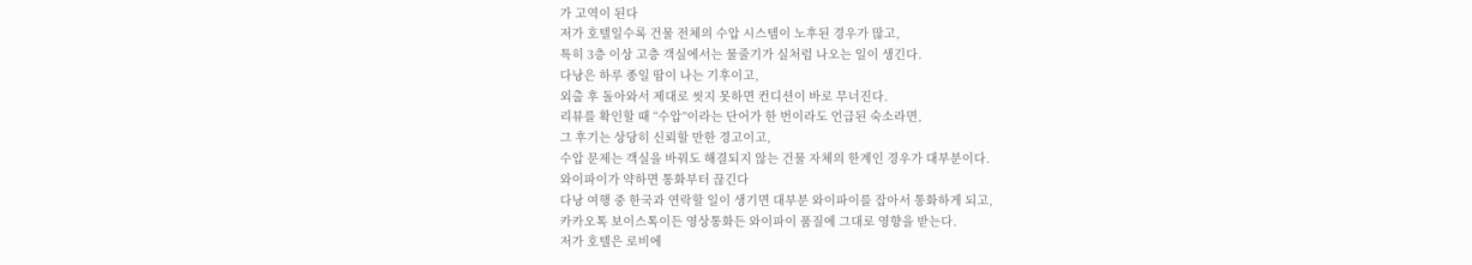가 고역이 된다
저가 호텔일수록 건물 전체의 수압 시스템이 노후된 경우가 많고,
특히 3층 이상 고층 객실에서는 물줄기가 실처럼 나오는 일이 생긴다.
다낭은 하루 종일 땀이 나는 기후이고,
외출 후 돌아와서 제대로 씻지 못하면 컨디션이 바로 무너진다.
리뷰를 확인할 때 “수압”이라는 단어가 한 번이라도 언급된 숙소라면,
그 후기는 상당히 신뢰할 만한 경고이고,
수압 문제는 객실을 바꿔도 해결되지 않는 건물 자체의 한계인 경우가 대부분이다.
와이파이가 약하면 통화부터 끊긴다
다낭 여행 중 한국과 연락할 일이 생기면 대부분 와이파이를 잡아서 통화하게 되고,
카카오톡 보이스톡이든 영상통화든 와이파이 품질에 그대로 영향을 받는다.
저가 호텔은 로비에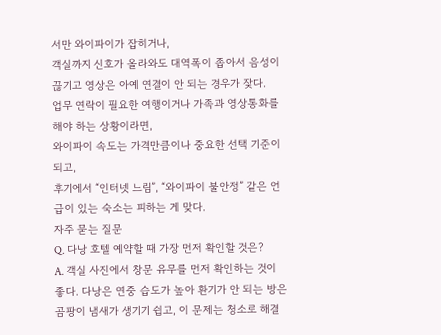서만 와이파이가 잡히거나,
객실까지 신호가 올라와도 대역폭이 좁아서 음성이 끊기고 영상은 아예 연결이 안 되는 경우가 잦다.
업무 연락이 필요한 여행이거나 가족과 영상통화를 해야 하는 상황이라면,
와이파이 속도는 가격만큼이나 중요한 선택 기준이 되고,
후기에서 “인터넷 느림”, “와이파이 불안정” 같은 언급이 있는 숙소는 피하는 게 맞다.
자주 묻는 질문
Q. 다낭 호텔 예약할 때 가장 먼저 확인할 것은?
A. 객실 사진에서 창문 유무를 먼저 확인하는 것이 좋다. 다낭은 연중 습도가 높아 환기가 안 되는 방은 곰팡이 냄새가 생기기 쉽고, 이 문제는 청소로 해결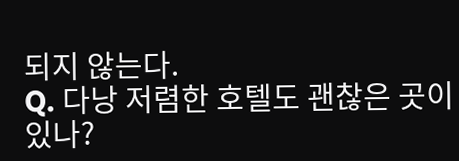되지 않는다.
Q. 다낭 저렴한 호텔도 괜찮은 곳이 있나?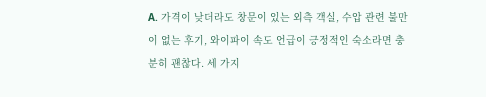A. 가격이 낮더라도 창문이 있는 외측 객실, 수압 관련 불만이 없는 후기, 와이파이 속도 언급이 긍정적인 숙소라면 충분히 괜찮다. 세 가지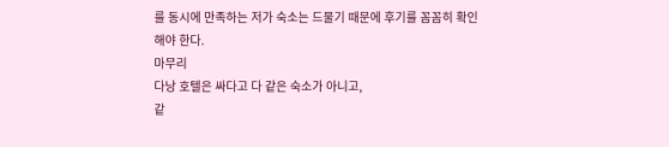를 동시에 만족하는 저가 숙소는 드물기 때문에 후기를 꼼꼼히 확인해야 한다.
마무리
다낭 호텔은 싸다고 다 같은 숙소가 아니고,
같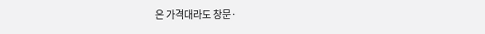은 가격대라도 창문·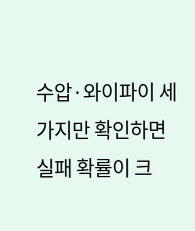수압·와이파이 세 가지만 확인하면 실패 확률이 크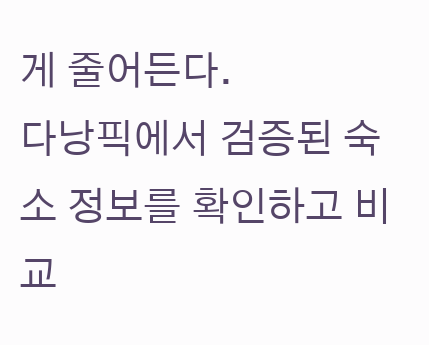게 줄어든다.
다낭픽에서 검증된 숙소 정보를 확인하고 비교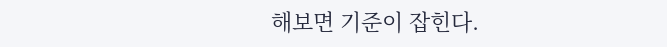해보면 기준이 잡힌다.